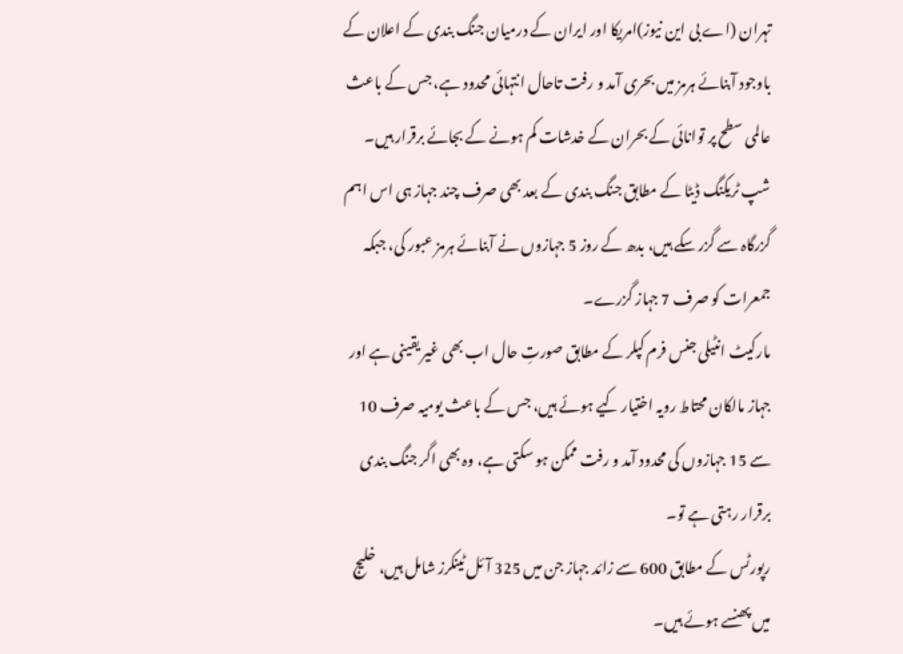تہران (اے بی این نیوز)امریکا اور ایران کے درمیان جنگ بندی کے اعلان کے باوجود آبنائے ہرمز میں بحری آمد و رفت تاحال انتہائی محدود ہے، جس کے باعث عالمی سطح پر توانائی کے بحران کے خدشات کم ہونے کے بجائے برقرار ہیں۔
شپ ٹریکنگ ڈیٹا کے مطابق جنگ بندی کے بعد بھی صرف چند جہاز ہی اس اہم گزرگاہ سے گزر سکے ہیں، بدھ کے روز 5 جہازوں نے آبنائے ہرمز عبور کی، جبکہ جمعرات کو صرف 7 جہاز گزرے۔
مارکیٹ انٹیلی جنس فرم کپلر کے مطابق صورتِ حال اب بھی غیر یقینی ہے اور جہاز مالکان محتاط رویہ اختیار کیے ہوئے ہیں، جس کے باعث یومیہ صرف 10 سے 15 جہازوں کی محدود آمد و رفت ممکن ہو سکتی ہے، وہ بھی اگر جنگ بندی برقرار رہتی ہے تو۔
رپورٹس کے مطابق 600 سے زائد جہاز جن میں 325 آئل ٹینکرز شامل ہیں، خلیج میں پھنسے ہوئے ہیں۔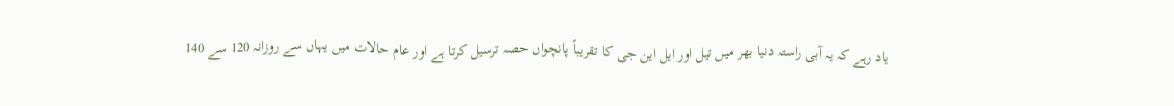یاد رہے کہ یہ آبی راستہ دنیا بھر میں تیل اور ایل این جی کا تقریباً پانچواں حصہ ترسیل کرتا ہے اور عام حالات میں یہاں سے روزانہ 120 سے 140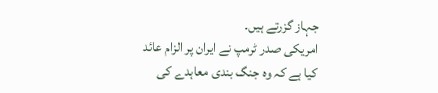جہاز گزرتے ہیں۔
امریکی صدر ٹرمپ نے ایران پر الزام عائد کیا ہے کہ وہ جنگ بندی معاہدے کی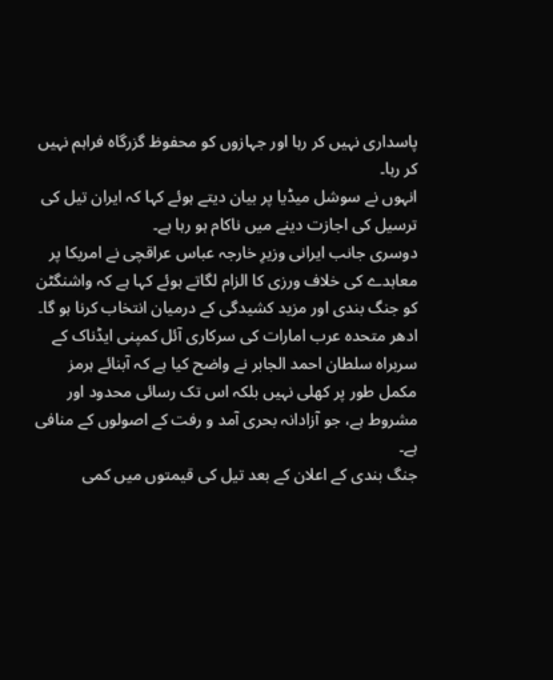پاسداری نہیں کر رہا اور جہازوں کو محفوظ گزرگاہ فراہم نہیں کر رہا۔
انہوں نے سوشل میڈیا پر بیان دیتے ہوئے کہا کہ ایران تیل کی ترسیل کی اجازت دینے میں ناکام ہو رہا ہے۔
دوسری جانب ایرانی وزیرِ خارجہ عباس عراقچی نے امریکا پر معاہدے کی خلاف ورزی کا الزام لگاتے ہوئے کہا ہے کہ واشنگٹن کو جنگ بندی اور مزید کشیدگی کے درمیان انتخاب کرنا ہو گا۔
ادھر متحدہ عرب امارات کی سرکاری آئل کمپنی ایڈناک کے سربراہ سلطان احمد الجابر نے واضح کیا ہے کہ آبنائے ہرمز مکمل طور پر کھلی نہیں بلکہ اس تک رسائی محدود اور مشروط ہے، جو آزادانہ بحری آمد و رفت کے اصولوں کے منافی ہے۔
جنگ بندی کے اعلان کے بعد تیل کی قیمتوں میں کمی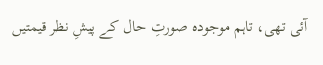آئی تھی، تاہم موجودہ صورتِ حال کے پیشِ نظر قیمتیں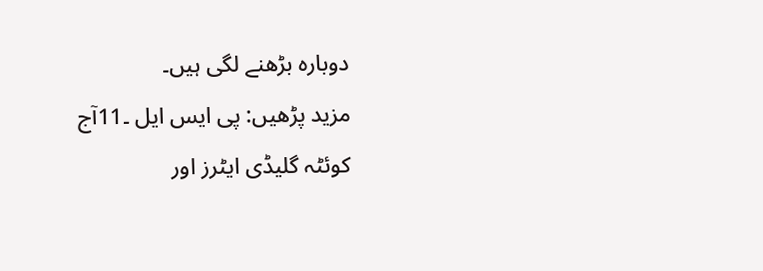دوبارہ بڑھنے لگی ہیں۔
مزید پڑھیں: پی ایس ایل ۔11آج کوئٹہ گلیڈی ایٹرز اور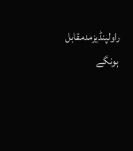راولپنڈیزمدمقابل ہونگے